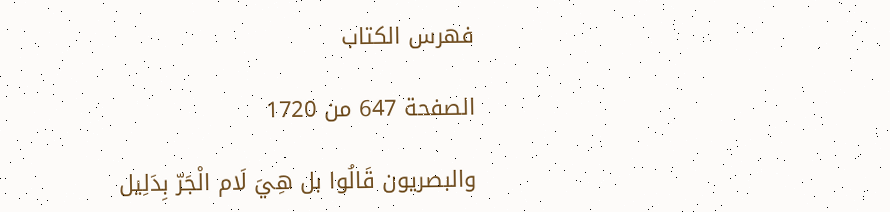فهرس الكتاب

الصفحة 647 من 1720

والبصريون قَالُوا بل هِيَ لَام الْجَرّ بِدَلِيل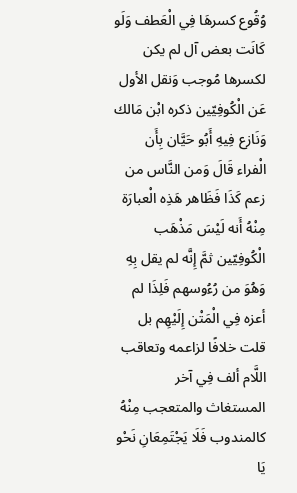وُقُوع كسرهَا فِي الْعَطف وَلَو كَانَت بعض آل لم يكن لكسرها مُوجب وَنقل الأول عَن الْكُوفِيّين ذكره ابْن مَالك وَنَازع فِيهِ أَبُو حَيَّان بِأَن الْفراء قَالَ وَمن النَّاس من زعم كَذَا فَظَاهر هَذِه الْعبارَة مِنْهُ أَنه لَيْسَ مَذْهَب الْكُوفِيّين ثمَّ إِنَّه لم يقل بِهِ وَهُوَ من رُءُوسهم فَلِذَا لم أعزه فِي الْمَتْن إِلَيْهِم بل قلت خلافًا لزاعمه وتعاقب اللَّام ألف فِي آخر المستغاث والمتعجب مِنْهُ كالمندوب فَلَا يَجْتَمِعَانِ نَحْو يَا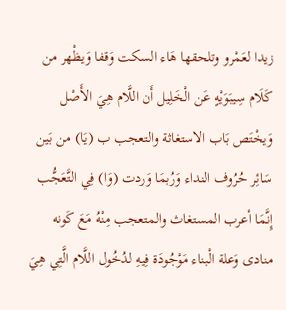زيدا لعَمْرو وتلحقها هَاء السكت وَقفا وَيظْهر من كَلَام سِيبَوَيْهٍ عَن الْخَلِيل أَن اللَّام هِيَ الأَصْل وَيخْتَص بَاب الاستغاثة والتعجب ب (يَا) من بَين سَائِر حُرُوف النداء وَرُبمَا وَردت (وَا) فِي التَّعَجُّب إِنَّمَا أعرب المستغاث والمتعجب مِنْهُ مَعَ كَونه منادى وَعلة الْبناء مَوْجُودَة فِيهِ لدُخُول اللَّام الَّتِي هِيَ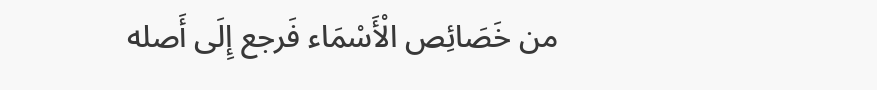من خَصَائِص الْأَسْمَاء فَرجع إِلَى أَصله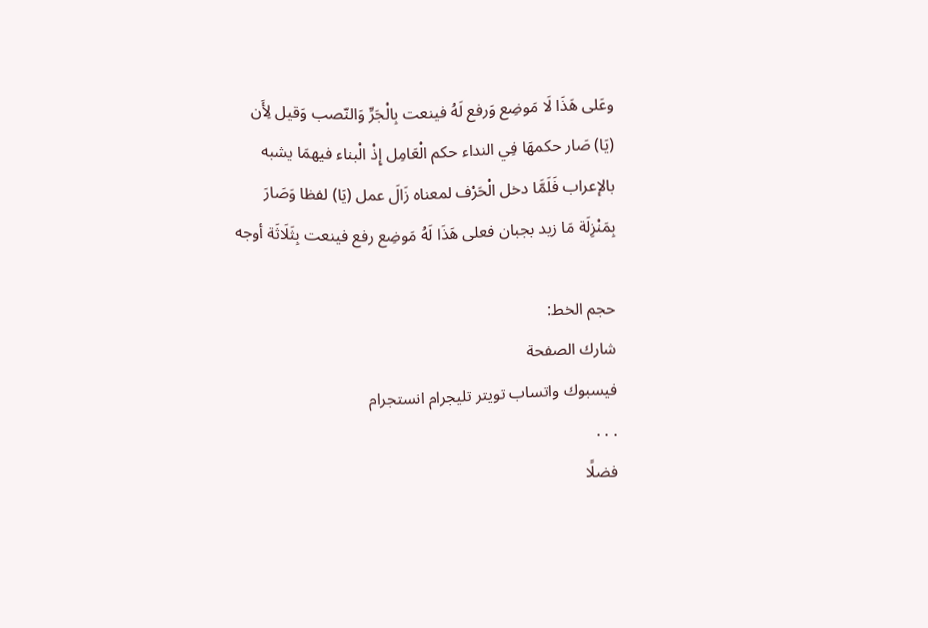وعَلى هَذَا لَا مَوضِع وَرفع لَهُ فينعت بِالْجَرِّ وَالنّصب وَقيل لِأَن (يَا) صَار حكمهَا فِي النداء حكم الْعَامِل إِذْ الْبناء فيهمَا يشبه بالإعراب فَلَمَّا دخل الْحَرْف لمعناه زَالَ عمل (يَا) لفظا وَصَارَ بِمَنْزِلَة مَا زيد بجبان فعلى هَذَا لَهُ مَوضِع رفع فينعت بِثَلَاثَة أوجه

حجم الخط:
شارك الصفحة
فيسبوك واتساب تويتر تليجرام انستجرام
. . .
فضلًا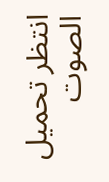انتظر تحميل الصوت